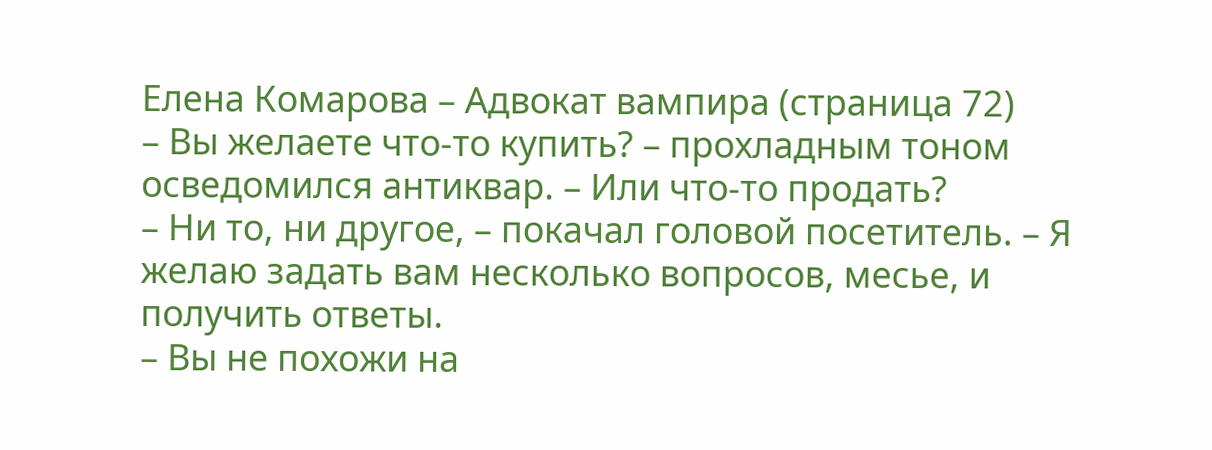Елена Комарова – Адвокат вампира (страница 72)
– Вы желаете что-то купить? – прохладным тоном осведомился антиквар. – Или что-то продать?
– Ни то, ни другое, – покачал головой посетитель. – Я желаю задать вам несколько вопросов, месье, и получить ответы.
– Вы не похожи на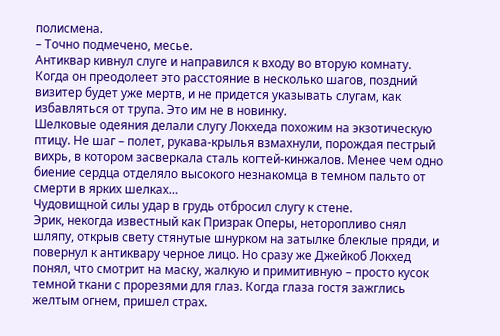полисмена.
– Точно подмечено, месье.
Антиквар кивнул слуге и направился к входу во вторую комнату. Когда он преодолеет это расстояние в несколько шагов, поздний визитер будет уже мертв, и не придется указывать слугам, как избавляться от трупа. Это им не в новинку.
Шелковые одеяния делали слугу Локхеда похожим на экзотическую птицу. Не шаг – полет, рукава-крылья взмахнули, порождая пестрый вихрь, в котором засверкала сталь когтей-кинжалов. Менее чем одно биение сердца отделяло высокого незнакомца в темном пальто от смерти в ярких шелках…
Чудовищной силы удар в грудь отбросил слугу к стене.
Эрик, некогда известный как Призрак Оперы, неторопливо снял шляпу, открыв свету стянутые шнурком на затылке блеклые пряди, и повернул к антиквару черное лицо. Но сразу же Джейкоб Локхед понял, что смотрит на маску, жалкую и примитивную – просто кусок темной ткани с прорезями для глаз. Когда глаза гостя зажглись желтым огнем, пришел страх.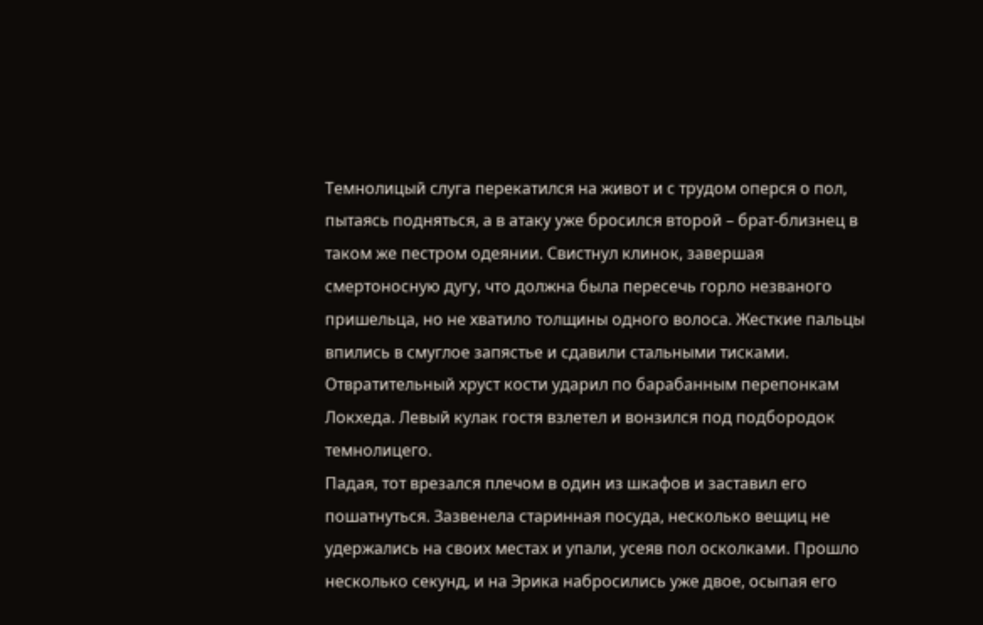Темнолицый слуга перекатился на живот и с трудом оперся о пол, пытаясь подняться, а в атаку уже бросился второй – брат-близнец в таком же пестром одеянии. Свистнул клинок, завершая смертоносную дугу, что должна была пересечь горло незваного пришельца, но не хватило толщины одного волоса. Жесткие пальцы впились в смуглое запястье и сдавили стальными тисками. Отвратительный хруст кости ударил по барабанным перепонкам Локхеда. Левый кулак гостя взлетел и вонзился под подбородок темнолицего.
Падая, тот врезался плечом в один из шкафов и заставил его пошатнуться. Зазвенела старинная посуда, несколько вещиц не удержались на своих местах и упали, усеяв пол осколками. Прошло несколько секунд, и на Эрика набросились уже двое, осыпая его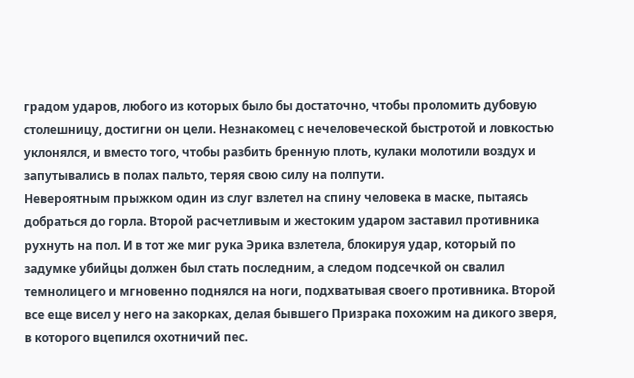градом ударов, любого из которых было бы достаточно, чтобы проломить дубовую столешницу, достигни он цели. Незнакомец с нечеловеческой быстротой и ловкостью уклонялся, и вместо того, чтобы разбить бренную плоть, кулаки молотили воздух и запутывались в полах пальто, теряя свою силу на полпути.
Невероятным прыжком один из слуг взлетел на спину человека в маске, пытаясь добраться до горла. Второй расчетливым и жестоким ударом заставил противника рухнуть на пол. И в тот же миг рука Эрика взлетела, блокируя удар, который по задумке убийцы должен был стать последним, а следом подсечкой он свалил темнолицего и мгновенно поднялся на ноги, подхватывая своего противника. Второй все еще висел у него на закорках, делая бывшего Призрака похожим на дикого зверя, в которого вцепился охотничий пес.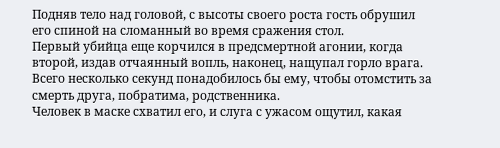Подняв тело над головой, с высоты своего роста гость обрушил его спиной на сломанный во время сражения стол.
Первый убийца еще корчился в предсмертной агонии, когда второй, издав отчаянный вопль, наконец, нащупал горло врага. Всего несколько секунд понадобилось бы ему, чтобы отомстить за смерть друга, побратима, родственника.
Человек в маске схватил его, и слуга с ужасом ощутил, какая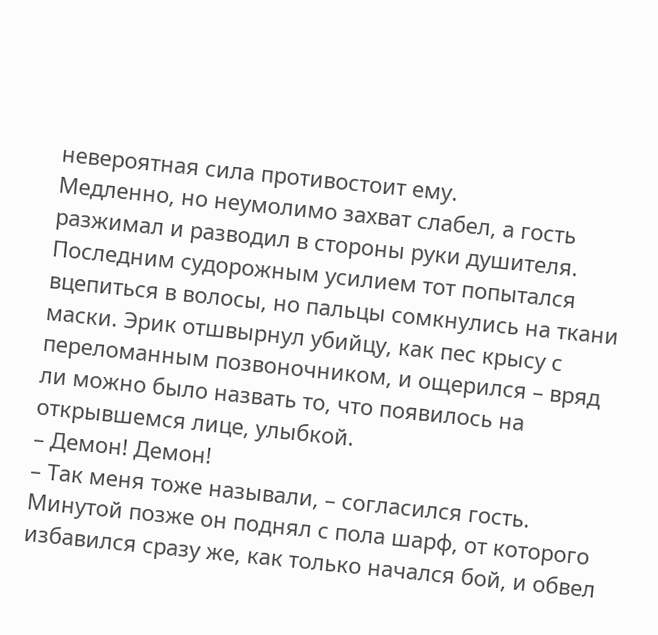невероятная сила противостоит ему.
Медленно, но неумолимо захват слабел, а гость разжимал и разводил в стороны руки душителя. Последним судорожным усилием тот попытался вцепиться в волосы, но пальцы сомкнулись на ткани маски. Эрик отшвырнул убийцу, как пес крысу с переломанным позвоночником, и ощерился – вряд ли можно было назвать то, что появилось на открывшемся лице, улыбкой.
– Демон! Демон!
– Так меня тоже называли, – согласился гость.
Минутой позже он поднял с пола шарф, от которого избавился сразу же, как только начался бой, и обвел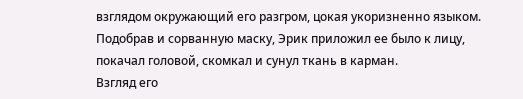взглядом окружающий его разгром, цокая укоризненно языком. Подобрав и сорванную маску, Эрик приложил ее было к лицу, покачал головой, скомкал и сунул ткань в карман.
Взгляд его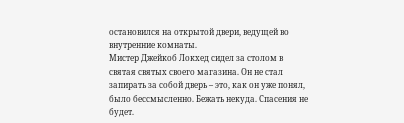остановился на открытой двери, ведущей во внутренние комнаты.
Мистер Джейкоб Локхед сидел за столом в святая святых своего магазина. Он не стал запирать за собой дверь – это, как он уже понял, было бессмысленно. Бежать некуда. Спасения не будет.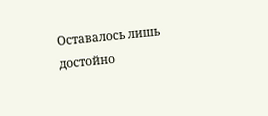Оставалось лишь достойно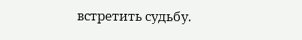встретить судьбу.